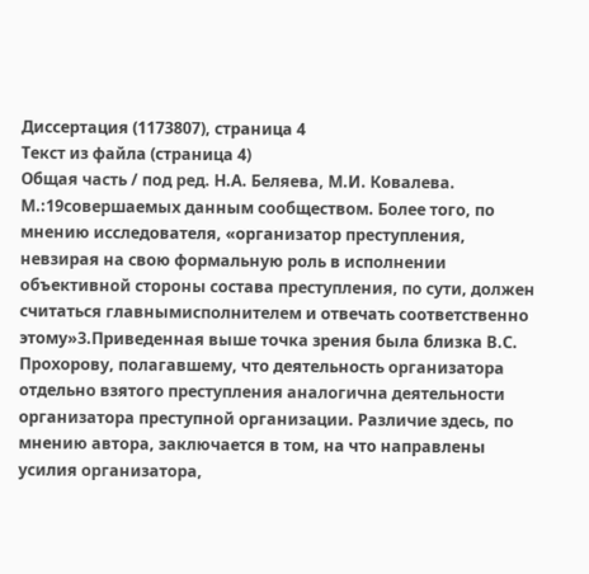Диссертация (1173807), страница 4
Текст из файла (страница 4)
Общая часть / под ред. Н.А. Беляева, М.И. Ковалева. М.:19совершаемых данным сообществом. Более того, по мнению исследователя, «организатор преступления, невзирая на свою формальную роль в исполнении объективной стороны состава преступления, по сути, должен считаться главнымисполнителем и отвечать соответственно этому»3.Приведенная выше точка зрения была близка В.С. Прохорову, полагавшему, что деятельность организатора отдельно взятого преступления аналогична деятельности организатора преступной организации. Различие здесь, по мнению автора, заключается в том, на что направлены усилия организатора,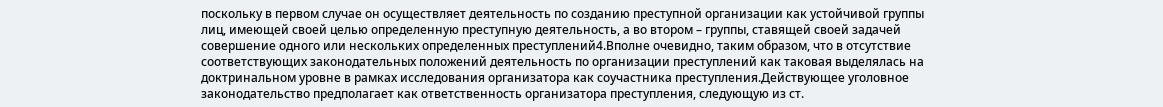поскольку в первом случае он осуществляет деятельность по созданию преступной организации как устойчивой группы лиц, имеющей своей целью определенную преступную деятельность, а во втором – группы, ставящей своей задачей совершение одного или нескольких определенных преступлений4.Вполне очевидно, таким образом, что в отсутствие соответствующих законодательных положений деятельность по организации преступлений как таковая выделялась на доктринальном уровне в рамках исследования организатора как соучастника преступления.Действующее уголовное законодательство предполагает как ответственность организатора преступления, следующую из ст.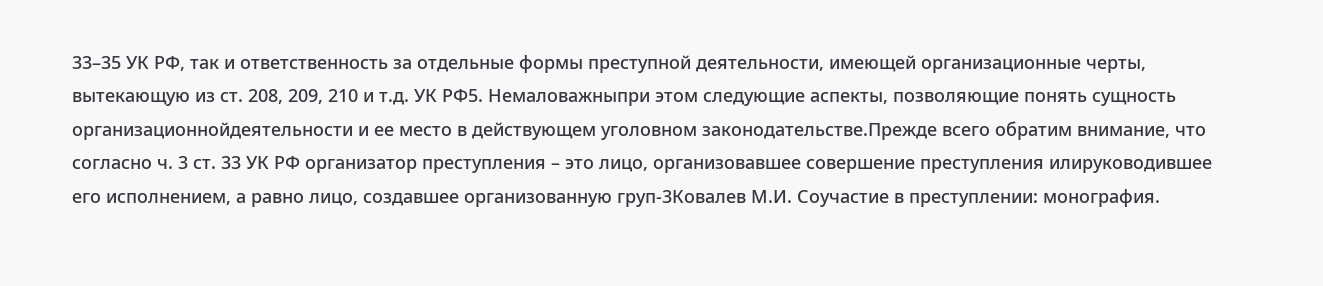33–35 УК РФ, так и ответственность за отдельные формы преступной деятельности, имеющей организационные черты, вытекающую из ст. 208, 209, 210 и т.д. УК РФ5. Немаловажныпри этом следующие аспекты, позволяющие понять сущность организационнойдеятельности и ее место в действующем уголовном законодательстве.Прежде всего обратим внимание, что согласно ч. 3 ст. 33 УК РФ организатор преступления – это лицо, организовавшее совершение преступления илируководившее его исполнением, а равно лицо, создавшее организованную груп-3Ковалев М.И. Соучастие в преступлении: монография.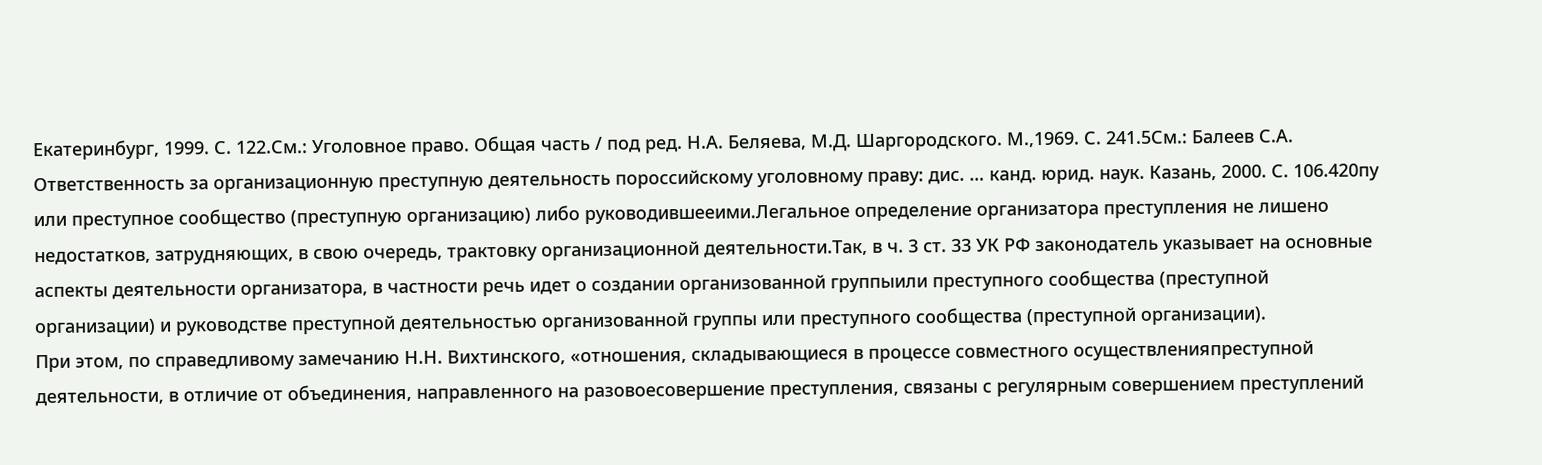Екатеринбург, 1999. С. 122.См.: Уголовное право. Общая часть / под ред. Н.А. Беляева, М.Д. Шаргородского. М.,1969. С. 241.5См.: Балеев С.А. Ответственность за организационную преступную деятельность пороссийскому уголовному праву: дис. … канд. юрид. наук. Казань, 2000. С. 106.420пу или преступное сообщество (преступную организацию) либо руководившееими.Легальное определение организатора преступления не лишено недостатков, затрудняющих, в свою очередь, трактовку организационной деятельности.Так, в ч. 3 ст. 33 УК РФ законодатель указывает на основные аспекты деятельности организатора, в частности речь идет о создании организованной группыили преступного сообщества (преступной организации) и руководстве преступной деятельностью организованной группы или преступного сообщества (преступной организации).
При этом, по справедливому замечанию Н.Н. Вихтинского, «отношения, складывающиеся в процессе совместного осуществленияпреступной деятельности, в отличие от объединения, направленного на разовоесовершение преступления, связаны с регулярным совершением преступлений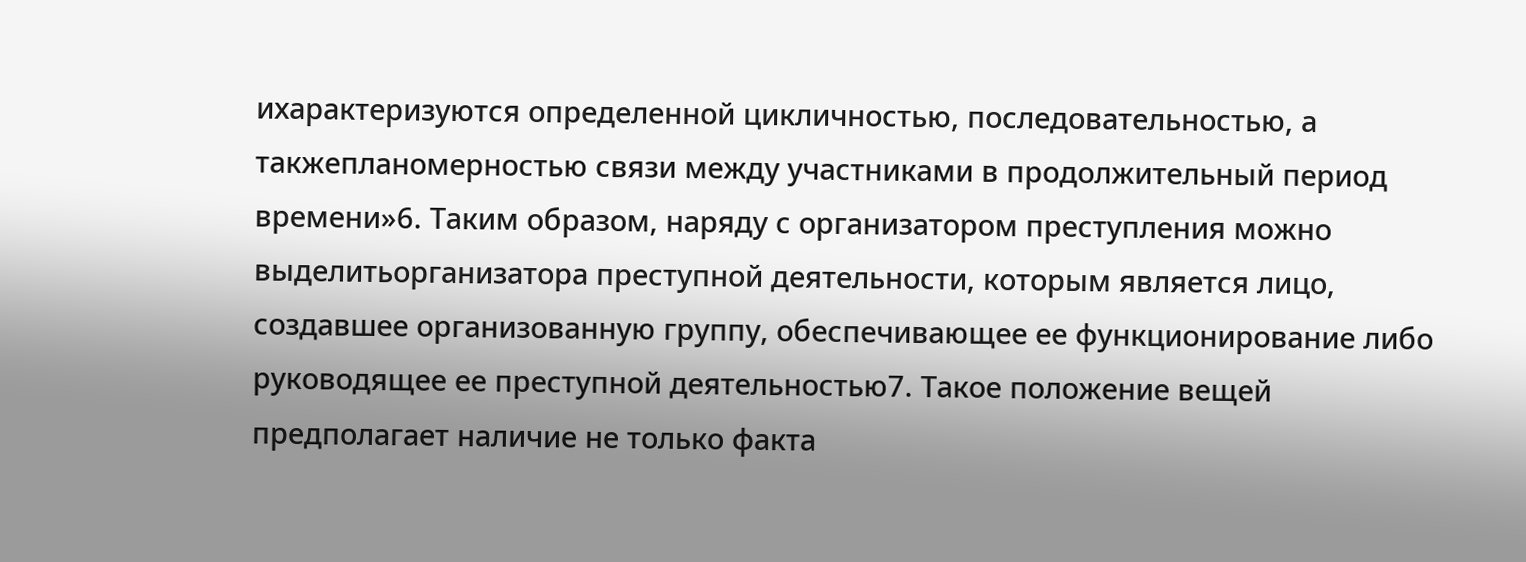ихарактеризуются определенной цикличностью, последовательностью, а такжепланомерностью связи между участниками в продолжительный период времени»6. Таким образом, наряду с организатором преступления можно выделитьорганизатора преступной деятельности, которым является лицо, создавшее организованную группу, обеспечивающее ее функционирование либо руководящее ее преступной деятельностью7. Такое положение вещей предполагает наличие не только факта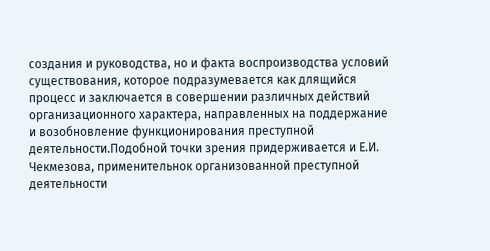создания и руководства, но и факта воспроизводства условий существования, которое подразумевается как длящийся процесс и заключается в совершении различных действий организационного характера, направленных на поддержание и возобновление функционирования преступной деятельности.Подобной точки зрения придерживается и Е.И.
Чекмезова, применительнок организованной преступной деятельности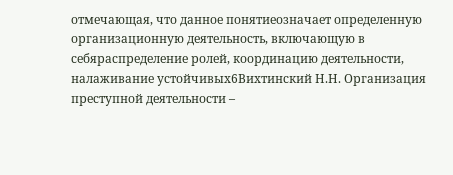отмечающая, что данное понятиеозначает определенную организационную деятельность, включающую в себяраспределение ролей, координацию деятельности, налаживание устойчивых6Вихтинский Н.Н. Организация преступной деятельности –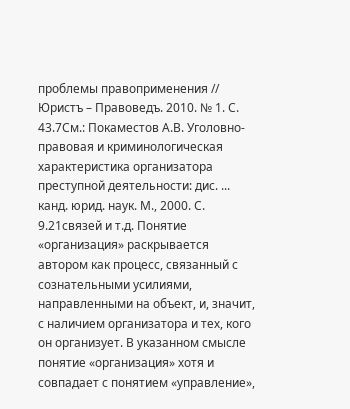проблемы правоприменения // Юристъ – Правоведъ. 2010. № 1. С.
43.7См.: Покаместов А.В. Уголовно-правовая и криминологическая характеристика организатора преступной деятельности: дис. ... канд. юрид. наук. М., 2000. С. 9.21связей и т.д. Понятие «организация» раскрывается автором как процесс, связанный с сознательными усилиями, направленными на объект, и, значит, с наличием организатора и тех, кого он организует. В указанном смысле понятие «организация» хотя и совпадает с понятием «управление»,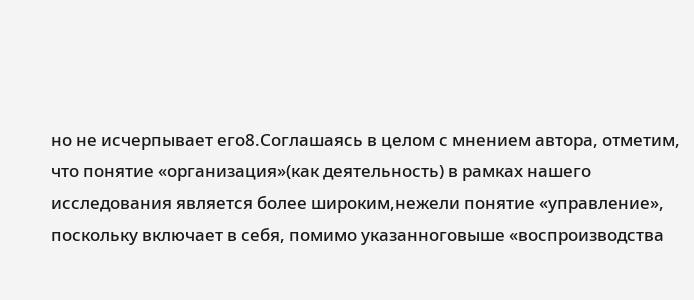но не исчерпывает его8.Соглашаясь в целом с мнением автора, отметим, что понятие «организация»(как деятельность) в рамках нашего исследования является более широким,нежели понятие «управление», поскольку включает в себя, помимо указанноговыше «воспроизводства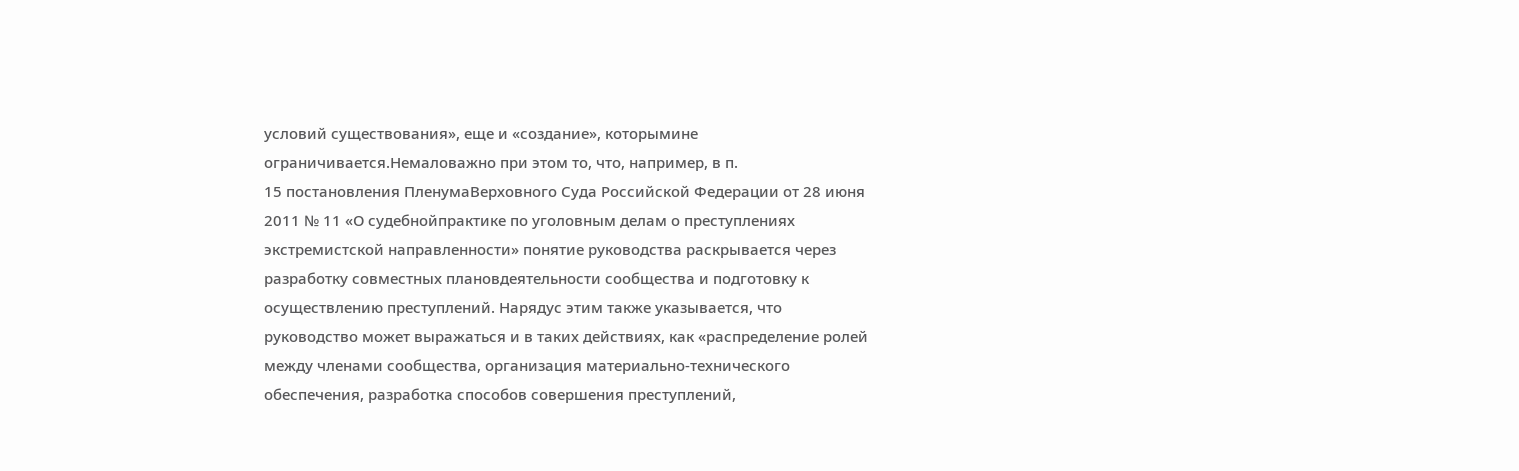условий существования», еще и «создание», которымине ограничивается.Немаловажно при этом то, что, например, в п.
15 постановления ПленумаВерховного Суда Российской Федерации от 28 июня 2011 № 11 «О судебнойпрактике по уголовным делам о преступлениях экстремистской направленности» понятие руководства раскрывается через разработку совместных плановдеятельности сообщества и подготовку к осуществлению преступлений. Нарядус этим также указывается, что руководство может выражаться и в таких действиях, как «распределение ролей между членами сообщества, организация материально-технического обеспечения, разработка способов совершения преступлений,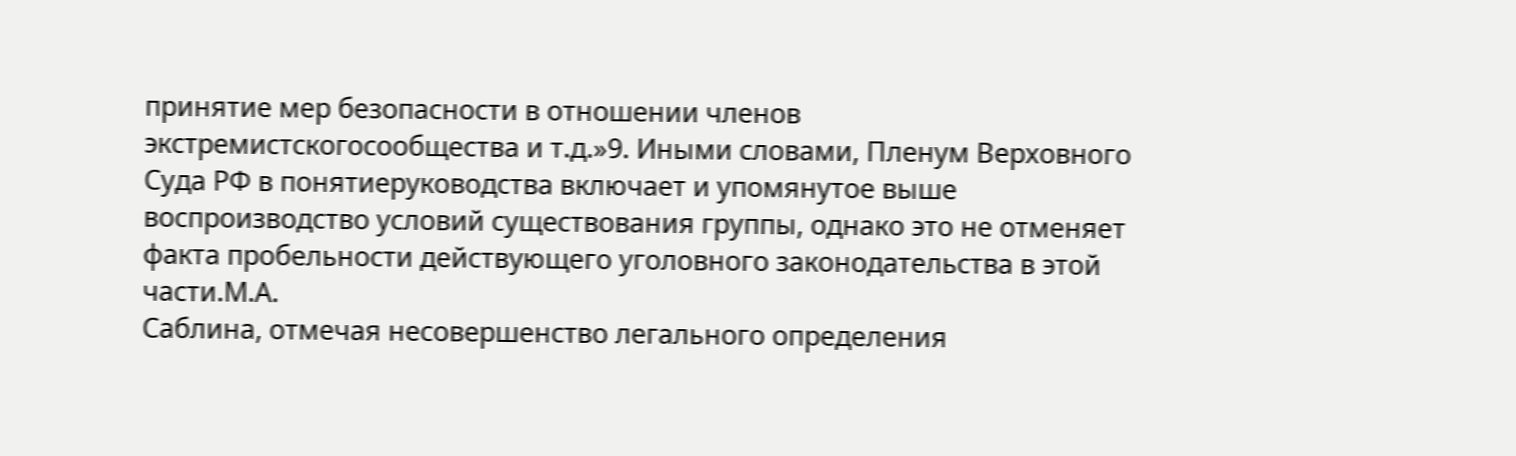принятие мер безопасности в отношении членов экстремистскогосообщества и т.д.»9. Иными словами, Пленум Верховного Суда РФ в понятиеруководства включает и упомянутое выше воспроизводство условий существования группы, однако это не отменяет факта пробельности действующего уголовного законодательства в этой части.М.А.
Саблина, отмечая несовершенство легального определения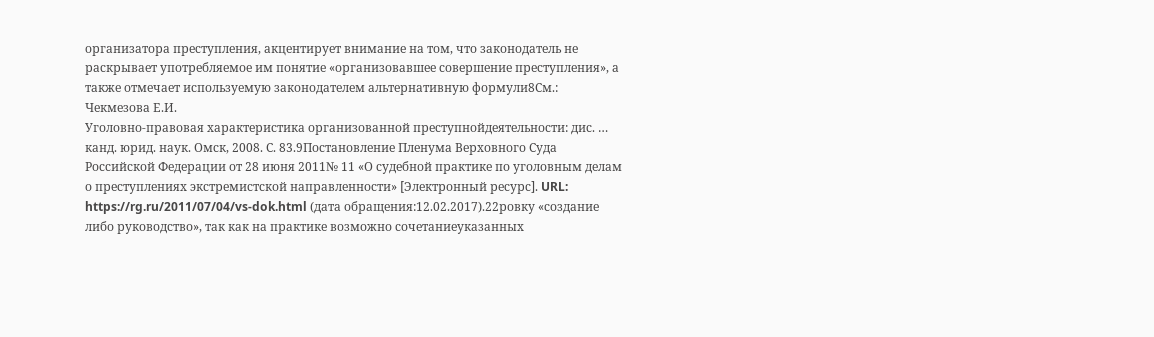организатора преступления, акцентирует внимание на том, что законодатель не раскрывает употребляемое им понятие «организовавшее совершение преступления», а также отмечает используемую законодателем альтернативную формули8См.: Чекмезова Е.И.
Уголовно-правовая характеристика организованной преступнойдеятельности: дис. … канд. юрид. наук. Омск, 2008. С. 83.9Постановление Пленума Верховного Суда Российской Федерации от 28 июня 2011№ 11 «О судебной практике по уголовным делам о преступлениях экстремистской направленности» [Электронный ресурс]. URL: https://rg.ru/2011/07/04/vs-dok.html (дата обращения:12.02.2017).22ровку «создание либо руководство», так как на практике возможно сочетаниеуказанных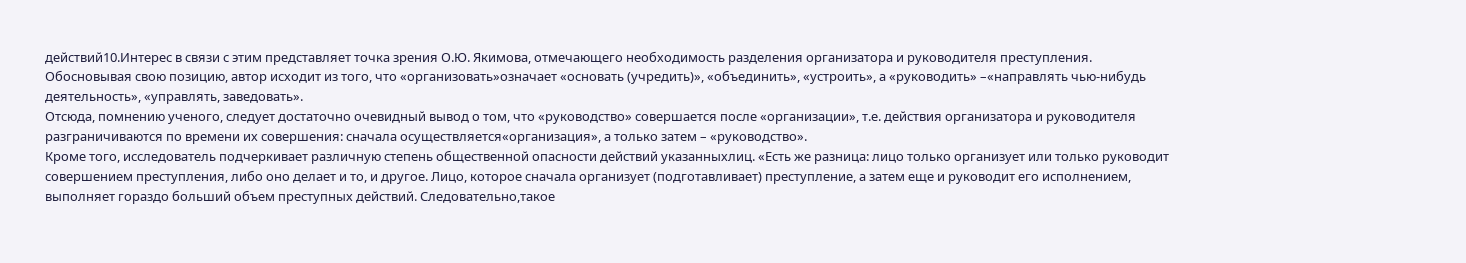действий10.Интерес в связи с этим представляет точка зрения О.Ю. Якимова, отмечающего необходимость разделения организатора и руководителя преступления. Обосновывая свою позицию, автор исходит из того, что «организовать»означает «основать (учредить)», «объединить», «устроить», а «руководить» –«направлять чью-нибудь деятельность», «управлять, заведовать».
Отсюда, помнению ученого, следует достаточно очевидный вывод о том, что «руководство» совершается после «организации», т.е. действия организатора и руководителя разграничиваются по времени их совершения: сначала осуществляется«организация», а только затем – «руководство».
Кроме того, исследователь подчеркивает различную степень общественной опасности действий указанныхлиц. «Есть же разница: лицо только организует или только руководит совершением преступления, либо оно делает и то, и другое. Лицо, которое сначала организует (подготавливает) преступление, а затем еще и руководит его исполнением, выполняет гораздо больший объем преступных действий. Следовательно,такое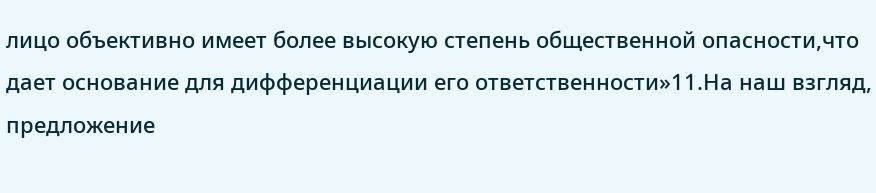лицо объективно имеет более высокую степень общественной опасности,что дает основание для дифференциации его ответственности»11.На наш взгляд, предложение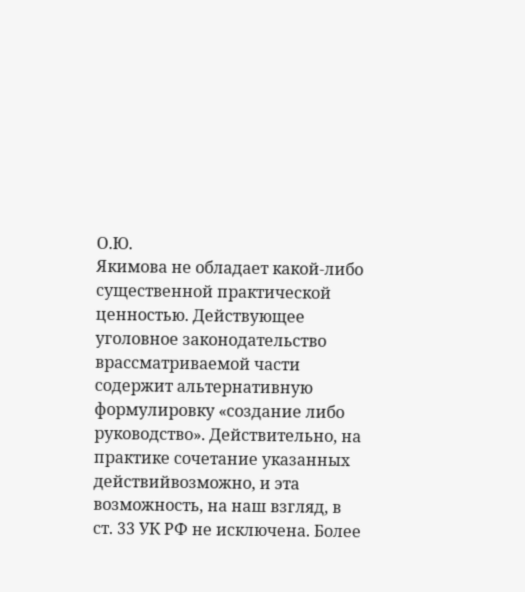О.Ю.
Якимова не обладает какой-либо существенной практической ценностью. Действующее уголовное законодательство врассматриваемой части содержит альтернативную формулировку «создание либо руководство». Действительно, на практике сочетание указанных действийвозможно, и эта возможность, на наш взгляд, в ст. 33 УК РФ не исключена. Более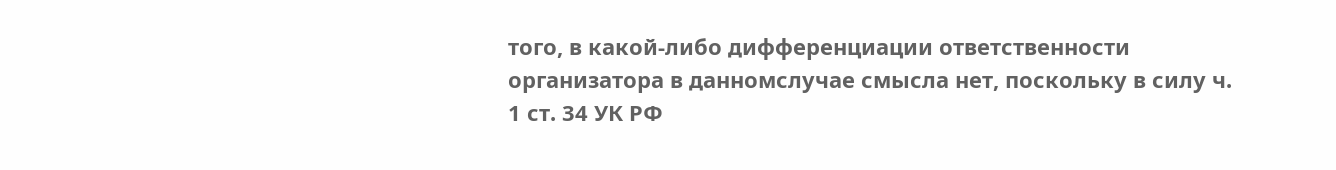того, в какой-либо дифференциации ответственности организатора в данномслучае смысла нет, поскольку в силу ч.
1 ст. 34 УК РФ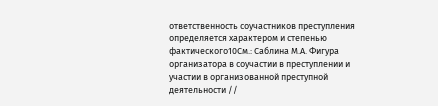ответственность соучастников преступления определяется характером и степенью фактического10См.: Саблина М.А. Фигура организатора в соучастии в преступлении и участии в организованной преступной деятельности //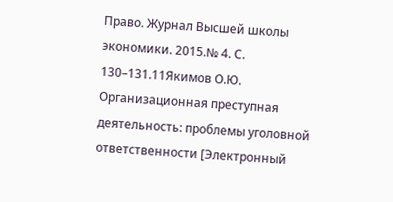Право. Журнал Высшей школы экономики. 2015.№ 4. С. 130–131.11Якимов О.Ю. Организационная преступная деятельность: проблемы уголовной ответственности [Электронный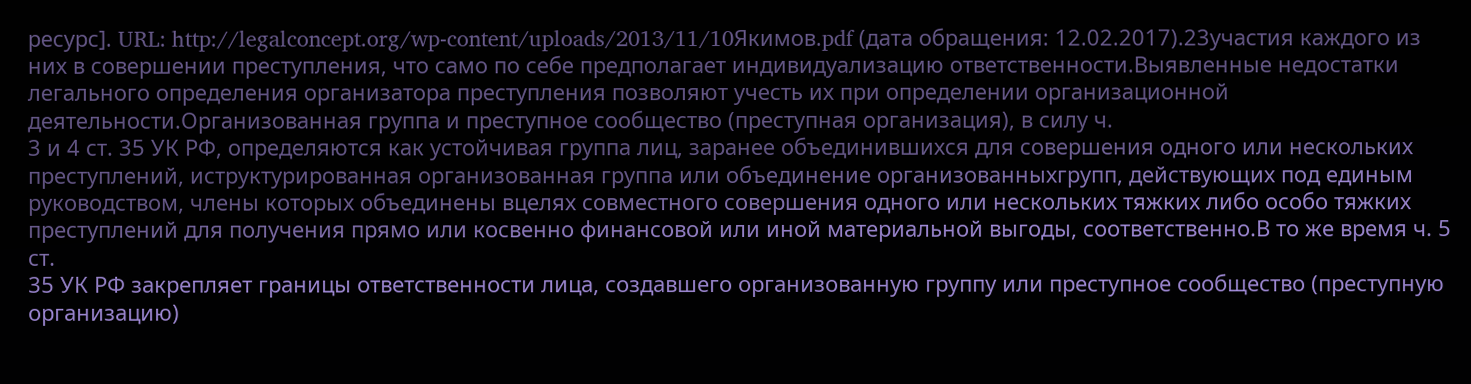ресурс]. URL: http://legalconcept.org/wp-content/uploads/2013/11/10Якимов.pdf (дата обращения: 12.02.2017).23участия каждого из них в совершении преступления, что само по себе предполагает индивидуализацию ответственности.Выявленные недостатки легального определения организатора преступления позволяют учесть их при определении организационной деятельности.Организованная группа и преступное сообщество (преступная организация), в силу ч.
3 и 4 ст. 35 УК РФ, определяются как устойчивая группа лиц, заранее объединившихся для совершения одного или нескольких преступлений, иструктурированная организованная группа или объединение организованныхгрупп, действующих под единым руководством, члены которых объединены вцелях совместного совершения одного или нескольких тяжких либо особо тяжких преступлений для получения прямо или косвенно финансовой или иной материальной выгоды, соответственно.В то же время ч. 5 ст.
35 УК РФ закрепляет границы ответственности лица, создавшего организованную группу или преступное сообщество (преступную организацию)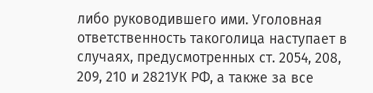либо руководившего ими. Уголовная ответственность такоголица наступает в случаях, предусмотренных ст. 2054, 208, 209, 210 и 2821УК РФ, а также за все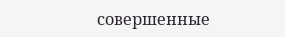совершенные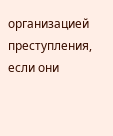организацией преступления, если они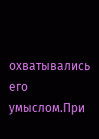охватывались его умыслом.При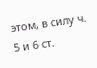этом, в силу ч. 5 и 6 ст.